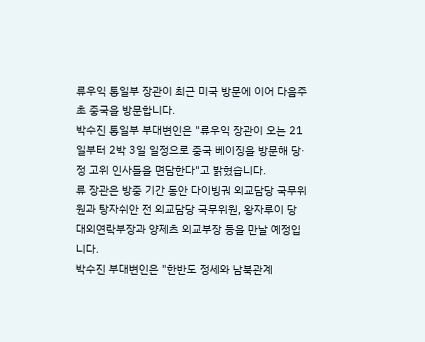류우익 통일부 장관이 최근 미국 방문에 이어 다음주초 중국을 방문합니다.
박수진 통일부 부대변인은 "류우익 장관이 오는 21일부터 2박 3일 일정으로 중국 베이징을 방문해 당·정 고위 인사들을 면담한다"고 밝혔습니다.
류 장관은 방중 기간 동안 다이빙궈 외교담당 국무위원과 탕자쉬안 전 외교담당 국무위원, 왕자루이 당 대외연락부장과 양제츠 외교부장 등을 만날 예정입니다.
박수진 부대변인은 "한반도 정세와 남북관계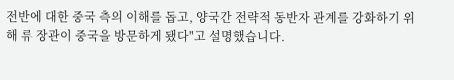전반에 대한 중국 측의 이해를 돕고, 양국간 전략적 동반자 관계를 강화하기 위해 류 장관이 중국을 방문하게 됐다"고 설명했습니다.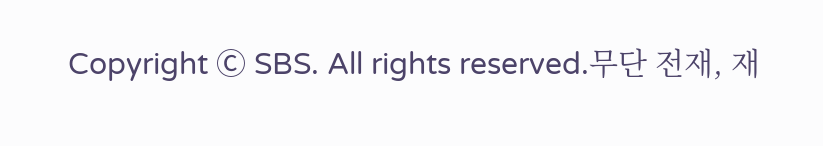Copyright Ⓒ SBS. All rights reserved.무단 전재, 재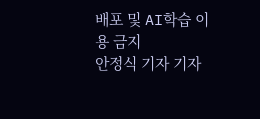배포 및 AI학습 이용 금지
안정식 기자 기자